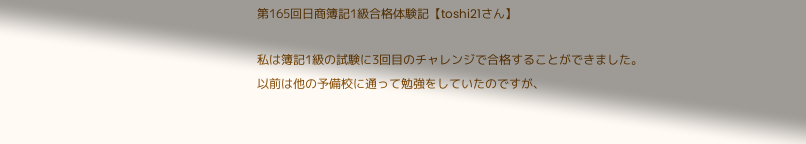第165回日商簿記1級合格体験記【toshi21さん】

私は簿記1級の試験に3回目のチャレンジで合格することができました。
以前は他の予備校に通って勉強をしていたのですが、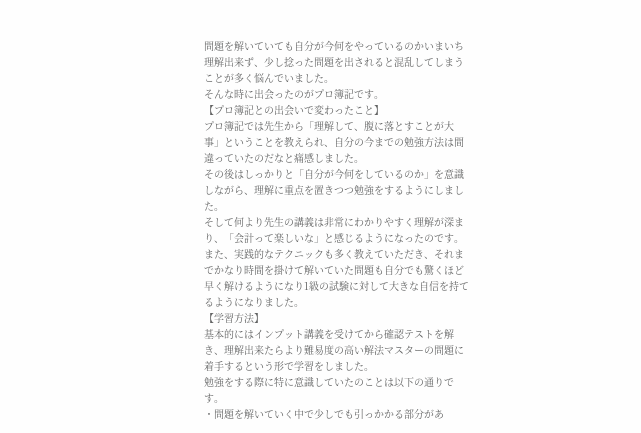問題を解いていても自分が今何をやっているのかいまいち理解出来ず、少し捻った問題を出されると混乱してしまうことが多く悩んでいました。
そんな時に出会ったのがプロ簿記です。
【プロ簿記との出会いで変わったこと】
プロ簿記では先生から「理解して、腹に落とすことが大事」ということを教えられ、自分の今までの勉強方法は間違っていたのだなと痛感しました。
その後はしっかりと「自分が今何をしているのか」を意識しながら、理解に重点を置きつつ勉強をするようにしました。
そして何より先生の講義は非常にわかりやすく理解が深まり、「会計って楽しいな」と感じるようになったのです。
また、実践的なテクニックも多く教えていただき、それまでかなり時間を掛けて解いていた問題も自分でも驚くほど早く解けるようになり1級の試験に対して大きな自信を持てるようになりました。
【学習方法】
基本的にはインプット講義を受けてから確認テストを解き、理解出来たらより難易度の高い解法マスターの問題に着手するという形で学習をしました。
勉強をする際に特に意識していたのことは以下の通りです。
・問題を解いていく中で少しでも引っかかる部分があ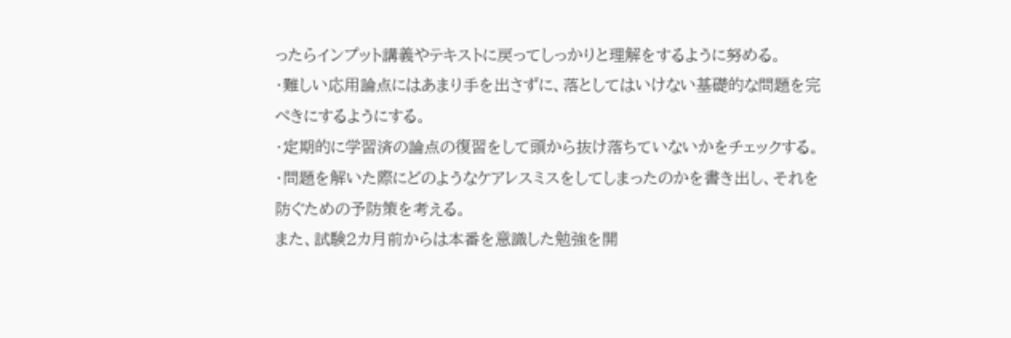ったらインプット講義やテキストに戻ってしっかりと理解をするように努める。
・難しい応用論点にはあまり手を出さずに、落としてはいけない基礎的な問題を完ぺきにするようにする。
・定期的に学習済の論点の復習をして頭から抜け落ちていないかをチェックする。
・問題を解いた際にどのようなケアレスミスをしてしまったのかを書き出し、それを防ぐための予防策を考える。
また、試験2カ月前からは本番を意識した勉強を開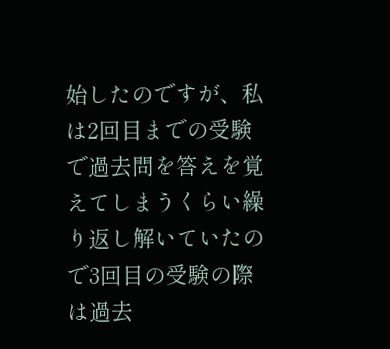始したのですが、私は2回目までの受験で過去問を答えを覚えてしまうくらい繰り返し解いていたので3回目の受験の際は過去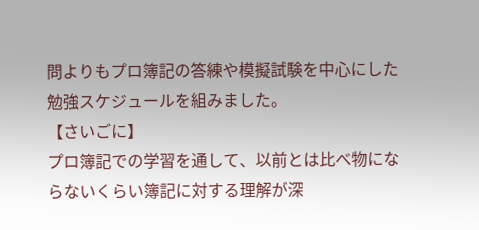問よりもプロ簿記の答練や模擬試験を中心にした勉強スケジュールを組みました。
【さいごに】
プロ簿記での学習を通して、以前とは比べ物にならないくらい簿記に対する理解が深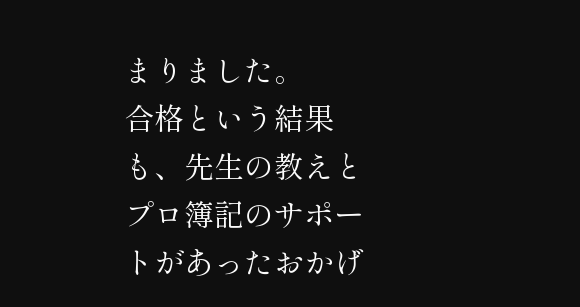まりました。
合格という結果も、先生の教えとプロ簿記のサポートがあったおかげ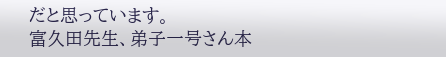だと思っています。
富久田先生、弟子一号さん本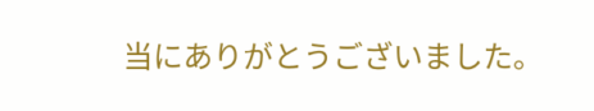当にありがとうございました。